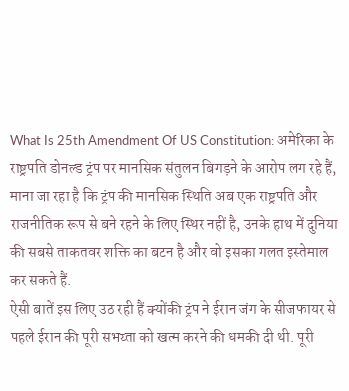What Is 25th Amendment Of US Constitution: अमेरिका के राष्ट्रपति डोनल्ड ट्रंप पर मानसिक संतुलन बिगड़ने के आरोप लग रहे हैं, माना जा रहा है कि ट्रंप की मानसिक स्थिति अब एक राष्ट्रपति और राजनीतिक रूप से बने रहने के लिए स्थिर नहीं है, उनके हाथ में दुनिया की सबसे ताकतवर शक्ति का बटन है और वो इसका गलत इस्तेमाल कर सकते हैं.
ऐसी बातें इस लिए उठ रही हैं क्योंकी ट्रंप ने ईरान जंग के सीजफायर से पहले ईरान की पूरी सभय्ता को खत्म करने की धमकी दी थी. पूरी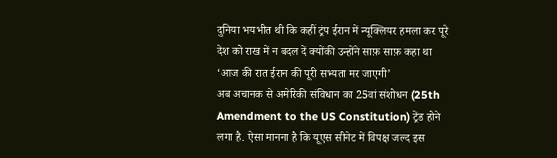दुनिया भयभीत थी कि कहीं ट्रंप ईरान में न्यूक्लियर हमला कर पूरे देश को राख में न बदल दें क्योंकी उन्होंने साफ़ साफ़ कहा था ‘आज की रात ईरान की पूरी सभ्यता मर जाएगी’
अब अचानक से अमेरिकी संविधान का 25वां संशोधन (25th Amendment to the US Constitution) ट्रेंड होने लगा है. ऐसा मानना है कि यूएस सीनेट में विपक्ष जल्द इस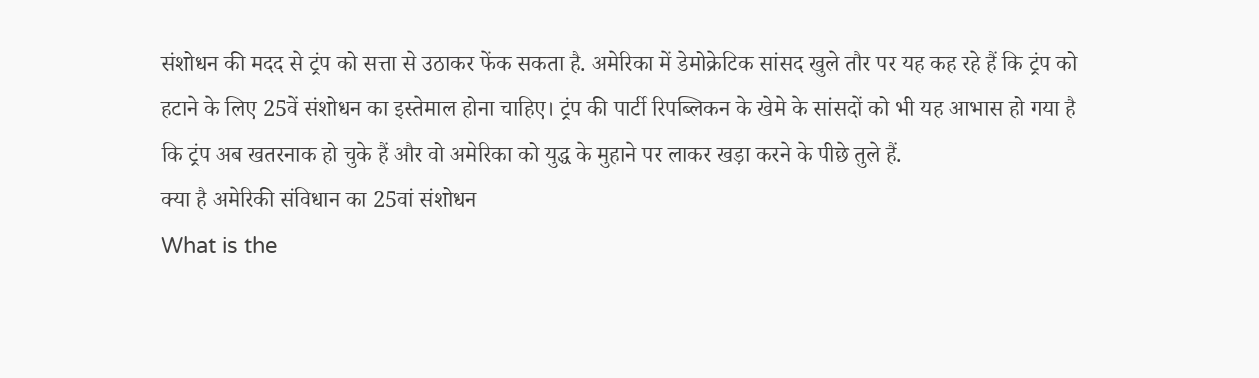संशोधन की मदद से ट्रंप को सत्ता से उठाकर फेंक सकता है. अमेरिका में डेमोक्रेटिक सांसद खुले तौर पर यह कह रहे हैं कि ट्रंप को हटाने के लिए 25वें संशोधन का इस्तेमाल होना चाहिए। ट्रंप की पार्टी रिपब्लिकन के खेमे के सांसदों को भी यह आभास हो गया है कि ट्रंप अब खतरनाक हो चुके हैं और वो अमेरिका को युद्ध के मुहाने पर लाकर खड़ा करने के पीछे तुले हैं.
क्या है अमेरिकी संविधान का 25वां संशोधन
What is the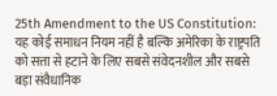25th Amendment to the US Constitution: यह कोई समाधन नियम नहीं है बल्कि अमेरिका के राष्ट्रपति को सत्ता से हटाने के लिए सबसे संवेदनशील और सबसे बड़ा संवैधानिक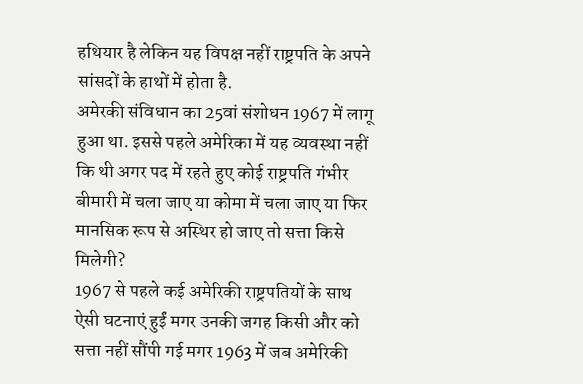हथियार है लेकिन यह विपक्ष नहीं राष्ट्रपति के अपने सांसदों के हाथों में होता है.
अमेरकी संविधान का 25वां संशोधन 1967 में लागू हुआ था. इससे पहले अमेरिका में यह व्यवस्था नहीं कि थी अगर पद में रहते हुए कोई राष्ट्रपति गंभीर बीमारी में चला जाए या कोमा में चला जाए या फिर मानसिक रूप से अस्थिर हो जाए तो सत्ता किसे मिलेगी?
1967 से पहले कई अमेरिकी राष्ट्रपतियों के साथ ऐसी घटनाएं हुईं मगर उनकी जगह किसी और को सत्ता नहीं सौंपी गई मगर 1963 में जब अमेरिकी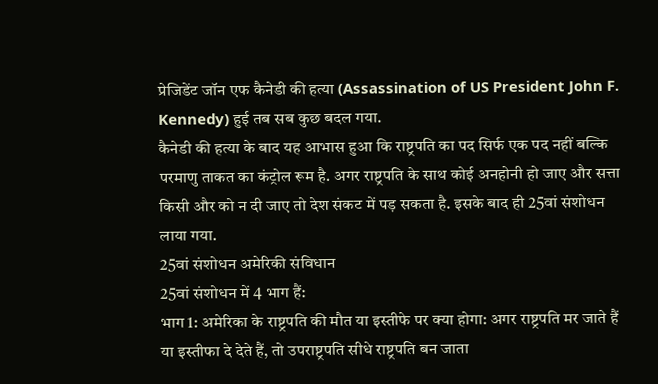प्रेजिडेंट जॉन एफ कैनेडी की हत्या (Assassination of US President John F. Kennedy) हुई तब सब कुछ बदल गया.
कैनेडी की हत्या के बाद यह आभास हुआ कि राष्ट्रपति का पद सिर्फ एक पद नहीं बल्कि परमाणु ताकत का कंट्रोल रूम है. अगर राष्ट्रपति के साथ कोई अनहोनी हो जाए और सत्ता किसी और को न दी जाए तो देश संकट में पड़ सकता है. इसके बाद ही 25वां संशोधन लाया गया.
25वां संशोधन अमेरिकी संविधान
25वां संशोधन में 4 भाग हैं:
भाग 1: अमेरिका के राष्ट्रपति की मौत या इस्तीफे पर क्या होगा: अगर राष्ट्रपति मर जाते हैं या इस्तीफा दे देते हैं, तो उपराष्ट्रपति सीधे राष्ट्रपति बन जाता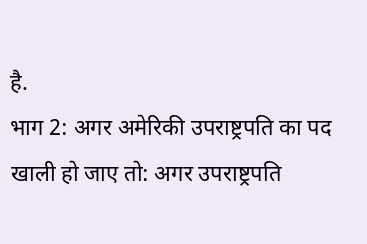है.
भाग 2: अगर अमेरिकी उपराष्ट्रपति का पद खाली हो जाए तो: अगर उपराष्ट्रपति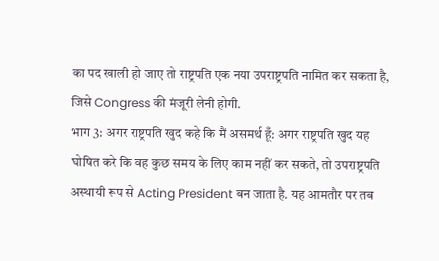का पद खाली हो जाए तो राष्ट्रपति एक नया उपराष्ट्रपति नामित कर सकता है, जिसे Congress की मंजूरी लेनी होगी.
भाग 3: अगर राष्ट्रपति खुद कहे कि मैं असमर्थ हूँ: अगर राष्ट्रपति खुद यह घोषित करे कि वह कुछ समय के लिए काम नहीं कर सकते, तो उपराष्ट्रपति अस्थायी रूप से Acting President बन जाता है. यह आमतौर पर तब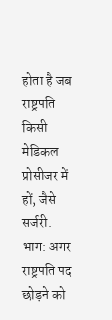होता है जब राष्ट्रपति किसी मेडिकल प्रोसीजर में हों, जैसे सर्जरी.
भाग: अगर राष्ट्रपति पद छोड़ने को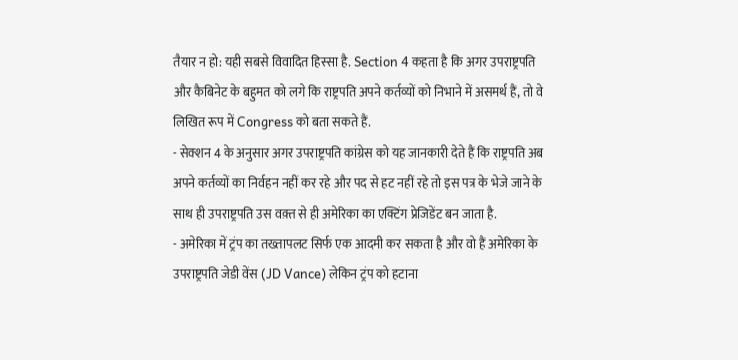तैयार न हो: यही सबसे विवादित हिस्सा है. Section 4 कहता है कि अगर उपराष्ट्रपति और कैबिनेट के बहुमत को लगे कि राष्ट्रपति अपने कर्तव्यों को निभाने में असमर्थ हैं, तो वे लिखित रूप में Congress को बता सकते हैं.
- सेक्शन 4 के अनुसार अगर उपराष्ट्रपति कांग्रेस को यह जानकारी देते हैं कि राष्ट्रपति अब अपने कर्तव्यों का निर्वहन नहीं कर रहे और पद से हट नहीं रहे तो इस पत्र के भेजे जाने के साथ ही उपराष्ट्रपति उस वक़्त से ही अमेरिका का एक्टिंग प्रेजिडेंट बन जाता है.
- अमेरिका में ट्रंप का तख्तापलट सिर्फ एक आदमी कर सकता है और वो हैं अमेरिका के उपराष्ट्रपति जेडी वेंस (JD Vance) लेकिन ट्रंप को हटाना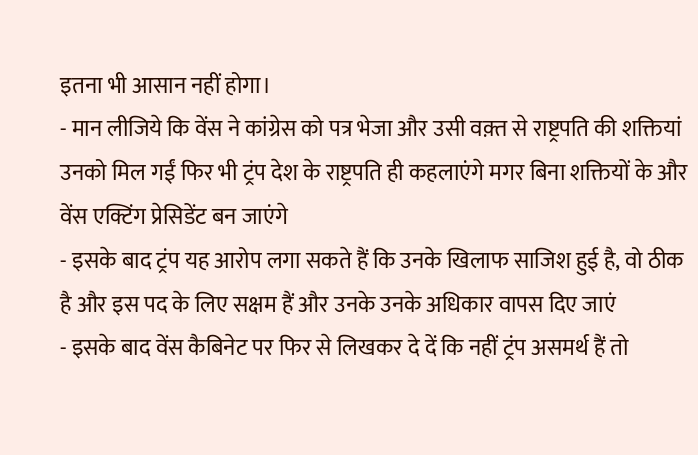इतना भी आसान नहीं होगा।
- मान लीजिये कि वेंस ने कांग्रेस को पत्र भेजा और उसी वक़्त से राष्ट्रपति की शक्तियां उनको मिल गईं फिर भी ट्रंप देश के राष्ट्रपति ही कहलाएंगे मगर बिना शक्तियों के और वेंस एक्टिंग प्रेसिडेंट बन जाएंगे
- इसके बाद ट्रंप यह आरोप लगा सकते हैं कि उनके खिलाफ साजिश हुई है, वो ठीक है और इस पद के लिए सक्षम हैं और उनके उनके अधिकार वापस दिए जाएं
- इसके बाद वेंस कैबिनेट पर फिर से लिखकर दे दें कि नहीं ट्रंप असमर्थ हैं तो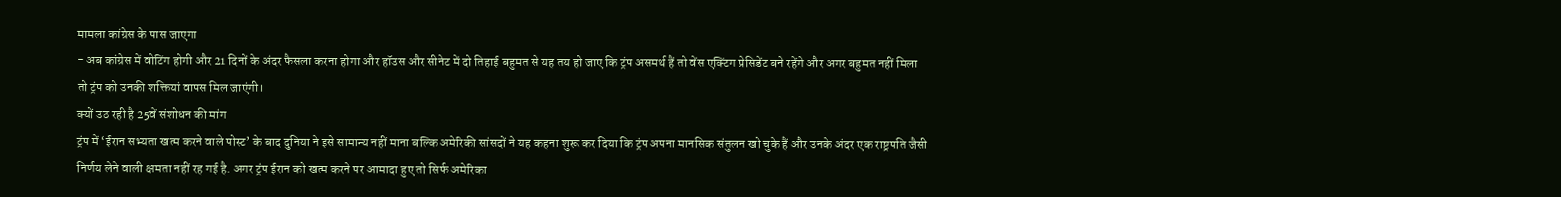मामला कांग्रेस के पास जाएगा
- अब कांग्रेस में वोटिंग होगी और 21 दिनों के अंदर फैसला करना होगा और हॉउस और सीनेट में दो तिहाई बहुमत से यह तय हो जाए कि ट्रंप असमर्थ हैं तो वेंस एक्टिंग प्रेसिडेंट बने रहेंगे और अगर बहुमत नहीं मिला तो ट्रंप को उनकी शक्तियां वापस मिल जाएंगी।
क्यों उठ रही है 25वें संशोधन की मांग
ट्रंप में ‘ईरान सभ्यता खत्म करने वाले पोस्ट’ के बाद दुनिया ने इसे सामान्य नहीं माना बल्कि अमेरिकी सांसदों ने यह कहना शुरू कर दिया कि ट्रंप अपना मानसिक संतुलन खो चुके हैं और उनके अंदर एक राष्ट्रपति जैसी निर्णय लेने वाली क्षमता नहीं रह गई है. अगर ट्रंप ईरान को खत्म करने पर आमादा हुए तो सिर्फ अमेरिका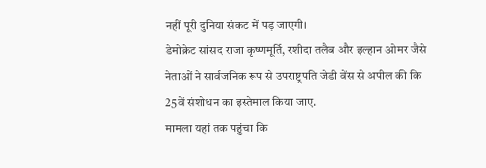नहीं पूरी दुनिया संकट में पड़ जाएगी।
डेमोक्रेट सांसद राजा कृष्णमूर्ति, रशीदा तलैब और इल्हान ओमर जैसे नेताओं ने सार्वजनिक रूप से उपराष्ट्रपति जेडी वेंस से अपील की कि 25वें संशोधन का इस्तेमाल किया जाए.
मामला यहां तक पहुंचा कि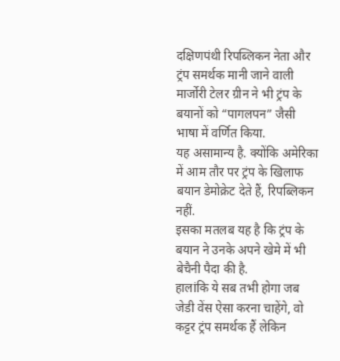दक्षिणपंथी रिपब्लिकन नेता और ट्रंप समर्थक मानी जाने वाली मार्जोरी टेलर ग्रीन ने भी ट्रंप के बयानों को “पागलपन” जैसी भाषा में वर्णित किया.
यह असामान्य है. क्योंकि अमेरिका में आम तौर पर ट्रंप के खिलाफ बयान डेमोक्रेट देते हैं, रिपब्लिकन नहीं.
इसका मतलब यह है कि ट्रंप के बयान ने उनके अपने खेमे में भी बेचैनी पैदा की है.
हालांकि ये सब तभी होगा जब जेडी वेंस ऐसा करना चाहेंगे, वो कट्टर ट्रंप समर्थक हैं लेकिन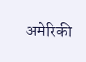अमेरिकी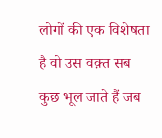लोगों की एक विशेषता है वो उस वक़्त सब कुछ भूल जाते हैं जब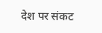देश पर संकट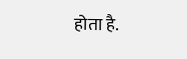होता है.